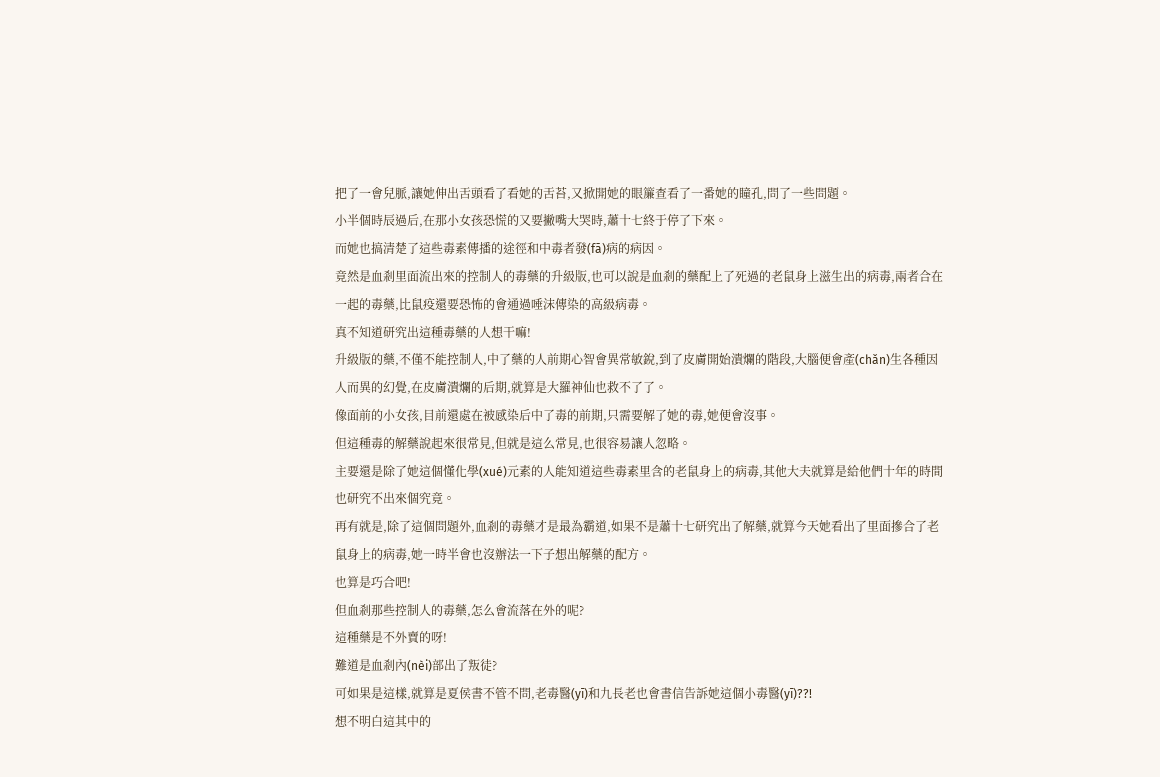把了一會兒脈,讓她伸出舌頭看了看她的舌苔,又掀開她的眼簾查看了一番她的瞳孔,問了一些問題。
小半個時辰過后,在那小女孩恐慌的又要撇嘴大哭時,蕭十七終于停了下來。
而她也搞清楚了這些毒素傳播的途徑和中毒者發(fā)病的病因。
竟然是血剎里面流出來的控制人的毒藥的升級版,也可以說是血剎的藥配上了死過的老鼠身上滋生出的病毒,兩者合在一起的毒藥,比鼠疫還要恐怖的會通過唾沫傳染的高級病毒。
真不知道研究出這種毒藥的人想干嘛!
升級版的藥,不僅不能控制人,中了藥的人前期心智會異常敏銳,到了皮膚開始潰爛的階段,大腦便會產(chǎn)生各種因人而異的幻覺,在皮膚潰爛的后期,就算是大羅神仙也救不了了。
像面前的小女孩,目前還處在被感染后中了毒的前期,只需要解了她的毒,她便會沒事。
但這種毒的解藥說起來很常見,但就是這么常見,也很容易讓人忽略。
主要還是除了她這個懂化學(xué)元素的人能知道這些毒素里含的老鼠身上的病毒,其他大夫就算是給他們十年的時間也研究不出來個究竟。
再有就是,除了這個問題外,血剎的毒藥才是最為霸道,如果不是蕭十七研究出了解藥,就算今天她看出了里面摻合了老鼠身上的病毒,她一時半會也沒辦法一下子想出解藥的配方。
也算是巧合吧!
但血剎那些控制人的毒藥,怎么會流落在外的呢?
這種藥是不外賣的呀!
難道是血剎內(nèi)部出了叛徒?
可如果是這樣,就算是夏侯書不管不問,老毒醫(yī)和九長老也會書信告訴她這個小毒醫(yī)??!
想不明白這其中的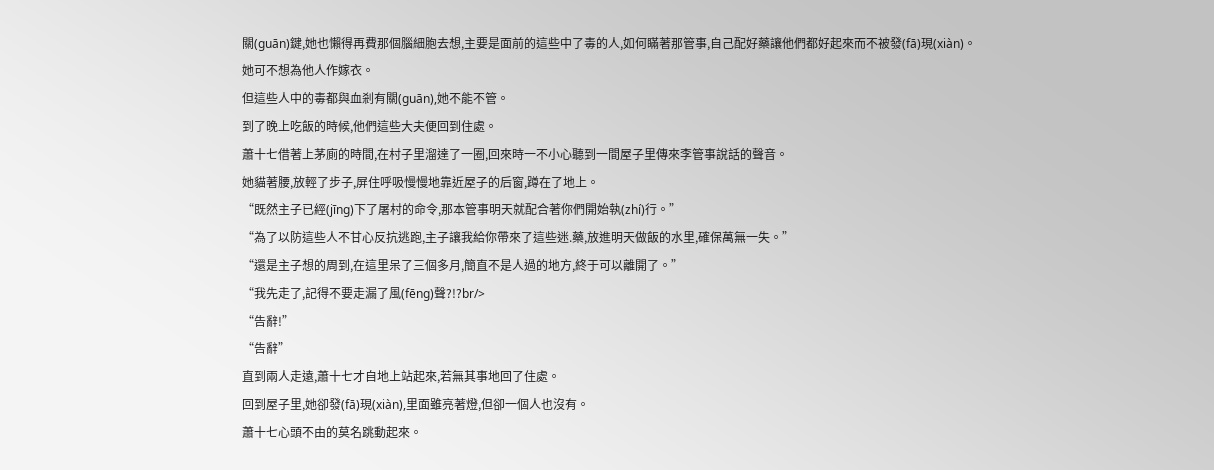關(guān)鍵,她也懶得再費那個腦細胞去想,主要是面前的這些中了毒的人,如何瞞著那管事,自己配好藥讓他們都好起來而不被發(fā)現(xiàn)。
她可不想為他人作嫁衣。
但這些人中的毒都與血剎有關(guān),她不能不管。
到了晚上吃飯的時候,他們這些大夫便回到住處。
蕭十七借著上茅廁的時間,在村子里溜達了一圈,回來時一不小心聽到一間屋子里傳來李管事說話的聲音。
她貓著腰,放輕了步子,屏住呼吸慢慢地靠近屋子的后窗,蹲在了地上。
“既然主子已經(jīng)下了屠村的命令,那本管事明天就配合著你們開始執(zhí)行。”
“為了以防這些人不甘心反抗逃跑,主子讓我給你帶來了這些迷.藥,放進明天做飯的水里,確保萬無一失。”
“還是主子想的周到,在這里呆了三個多月,簡直不是人過的地方,終于可以離開了。”
“我先走了,記得不要走漏了風(fēng)聲?!?br/>
“告辭!”
“告辭”
直到兩人走遠,蕭十七才自地上站起來,若無其事地回了住處。
回到屋子里,她卻發(fā)現(xiàn),里面雖亮著燈,但卻一個人也沒有。
蕭十七心頭不由的莫名跳動起來。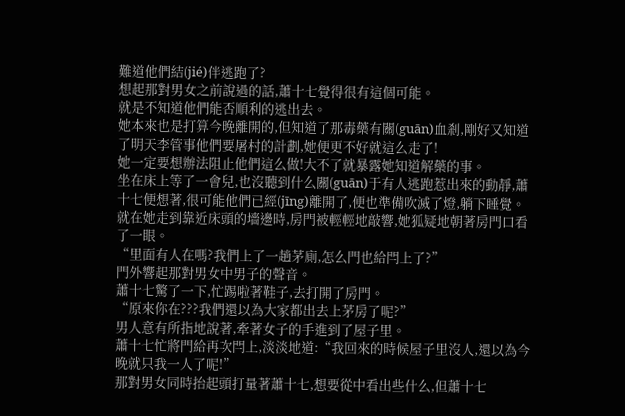難道他們結(jié)伴逃跑了?
想起那對男女之前說過的話,蕭十七覺得很有這個可能。
就是不知道他們能否順利的逃出去。
她本來也是打算今晚離開的,但知道了那毒藥有關(guān)血剎,剛好又知道了明天李管事他們要屠村的計劃,她便更不好就這么走了!
她一定要想辦法阻止他們這么做!大不了就暴露她知道解藥的事。
坐在床上等了一會兒,也沒聽到什么關(guān)于有人逃跑惹出來的動靜,蕭十七便想著,很可能他們已經(jīng)離開了,便也準備吹滅了燈,躺下睡覺。
就在她走到靠近床頭的墻邊時,房門被輕輕地敲響,她狐疑地朝著房門口看了一眼。
“里面有人在嗎?我們上了一趟茅廁,怎么門也給閂上了?”
門外響起那對男女中男子的聲音。
蕭十七驚了一下,忙踢啦著鞋子,去打開了房門。
“原來你在???我們還以為大家都出去上茅房了呢?”
男人意有所指地說著,牽著女子的手進到了屋子里。
蕭十七忙將門給再次閂上,淡淡地道:“我回來的時候屋子里沒人,還以為今晚就只我一人了呢!”
那對男女同時抬起頭打量著蕭十七,想要從中看出些什么,但蕭十七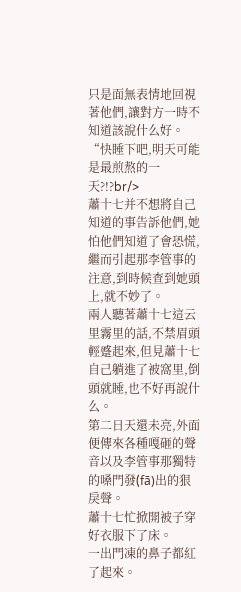只是面無表情地回視著他們,讓對方一時不知道該說什么好。
“快睡下吧,明天可能是最煎熬的一天?!?br/>
蕭十七并不想將自己知道的事告訴他們,她怕他們知道了會恐慌,繼而引起那李管事的注意,到時候查到她頭上,就不妙了。
兩人聽著蕭十七這云里霧里的話,不禁眉頭輕蹙起來,但見蕭十七自己躺進了被窩里,倒頭就睡,也不好再說什么。
第二日天還未亮,外面便傳來各種嘎砸的聲音以及李管事那獨特的嗓門發(fā)出的狠戾聲。
蕭十七忙掀開被子穿好衣服下了床。
一出門凍的鼻子都紅了起來。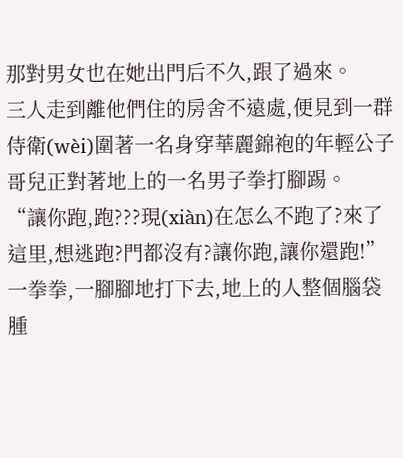那對男女也在她出門后不久,跟了過來。
三人走到離他們住的房舍不遠處,便見到一群侍衛(wèi)圍著一名身穿華麗錦袍的年輕公子哥兒正對著地上的一名男子拳打腳踢。
“讓你跑,跑???現(xiàn)在怎么不跑了?來了這里,想逃跑?門都沒有?讓你跑,讓你還跑!”
一拳拳,一腳腳地打下去,地上的人整個腦袋腫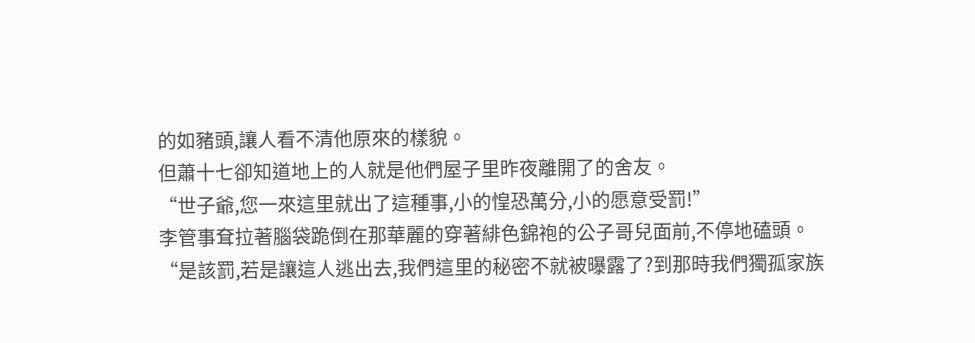的如豬頭,讓人看不清他原來的樣貌。
但蕭十七卻知道地上的人就是他們屋子里昨夜離開了的舍友。
“世子爺,您一來這里就出了這種事,小的惶恐萬分,小的愿意受罰!”
李管事耷拉著腦袋跪倒在那華麗的穿著緋色錦袍的公子哥兒面前,不停地磕頭。
“是該罰,若是讓這人逃出去,我們這里的秘密不就被曝露了?到那時我們獨孤家族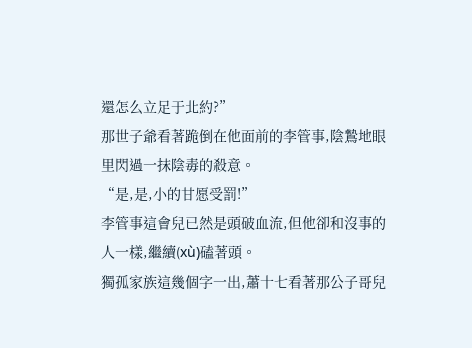還怎么立足于北約?”
那世子爺看著跪倒在他面前的李管事,陰鷙地眼里閃過一抹陰毒的殺意。
“是,是,小的甘愿受罰!”
李管事這會兒已然是頭破血流,但他卻和沒事的人一樣,繼續(xù)磕著頭。
獨孤家族這幾個字一出,蕭十七看著那公子哥兒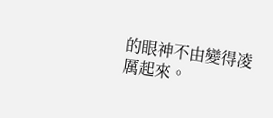的眼神不由變得凌厲起來。